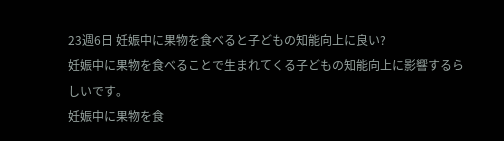23週6日 妊娠中に果物を食べると子どもの知能向上に良い?
妊娠中に果物を食べることで生まれてくる子どもの知能向上に影響するらしいです。
妊娠中に果物を食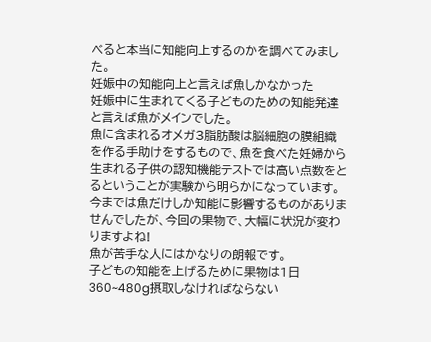べると本当に知能向上するのかを調べてみました。
妊娠中の知能向上と言えば魚しかなかった
妊娠中に生まれてくる子どものための知能発達と言えば魚がメインでした。
魚に含まれるオメガ3脂肪酸は脳細胞の膜組織を作る手助けをするもので、魚を食べた妊婦から生まれる子供の認知機能テストでは高い点数をとるということが実験から明らかになっています。
今までは魚だけしか知能に影響するものがありませんでしたが、今回の果物で、大幅に状況が変わりますよね!
魚が苦手な人にはかなりの朗報です。
子どもの知能を上げるために果物は1日360~480g摂取しなければならない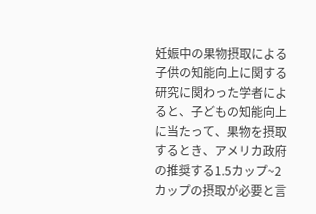妊娠中の果物摂取による子供の知能向上に関する研究に関わった学者によると、子どもの知能向上に当たって、果物を摂取するとき、アメリカ政府の推奨する1.5カップ~2カップの摂取が必要と言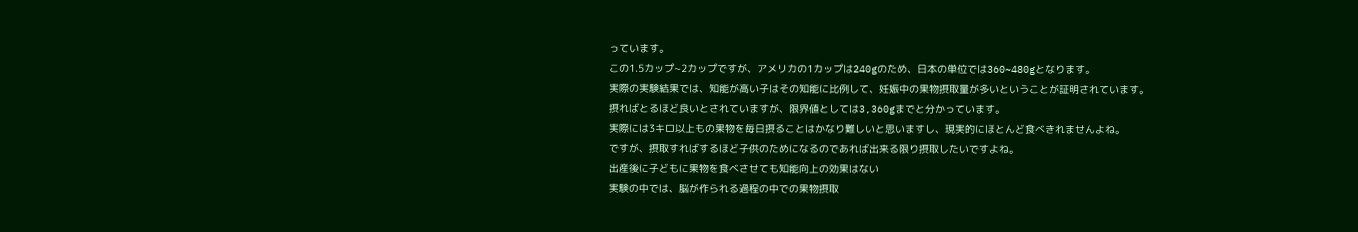っています。
この1.5カップ~2カップですが、アメリカの1カップは240gのため、日本の単位では360~480gとなります。
実際の実験結果では、知能が高い子はその知能に比例して、妊娠中の果物摂取量が多いということが証明されています。
摂ればとるほど良いとされていますが、限界値としては3,360gまでと分かっています。
実際には3キロ以上もの果物を毎日摂ることはかなり難しいと思いますし、現実的にほとんど食べきれませんよね。
ですが、摂取すればするほど子供のためになるのであれば出来る限り摂取したいですよね。
出産後に子どもに果物を食べさせても知能向上の効果はない
実験の中では、脳が作られる過程の中での果物摂取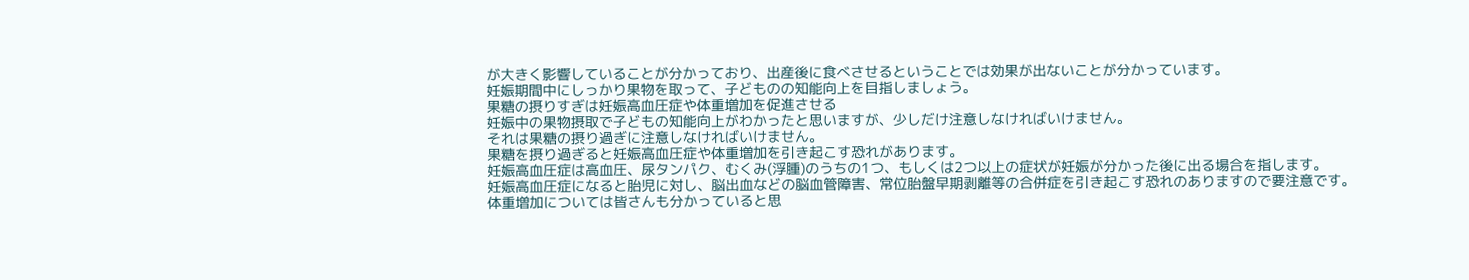が大きく影響していることが分かっており、出産後に食べさせるということでは効果が出ないことが分かっています。
妊娠期間中にしっかり果物を取って、子どものの知能向上を目指しましょう。
果糖の摂りすぎは妊娠高血圧症や体重増加を促進させる
妊娠中の果物摂取で子どもの知能向上がわかったと思いますが、少しだけ注意しなければいけません。
それは果糖の摂り過ぎに注意しなければいけません。
果糖を摂り過ぎると妊娠高血圧症や体重増加を引き起こす恐れがあります。
妊娠高血圧症は高血圧、尿タンパク、むくみ(浮腫)のうちの1つ、もしくは2つ以上の症状が妊娠が分かった後に出る場合を指します。
妊娠高血圧症になると胎児に対し、脳出血などの脳血管障害、常位胎盤早期剥離等の合併症を引き起こす恐れのありますので要注意です。
体重増加については皆さんも分かっていると思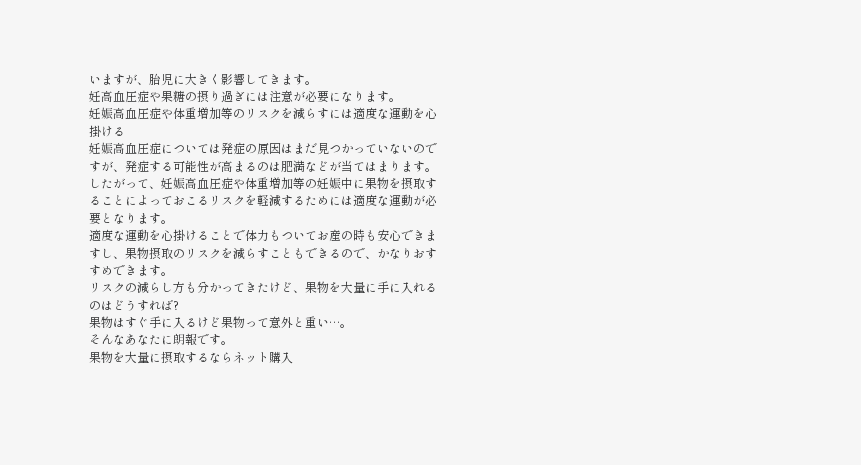いますが、胎児に大きく影響してきます。
妊高血圧症や果糖の摂り過ぎには注意が必要になります。
妊娠高血圧症や体重増加等のリスクを減らすには適度な運動を心掛ける
妊娠高血圧症については発症の原因はまだ見つかっていないのですが、発症する可能性が高まるのは肥満などが当てはまります。
したがって、妊娠高血圧症や体重増加等の妊娠中に果物を摂取することによっておこるリスクを軽減するためには適度な運動が必要となります。
適度な運動を心掛けることで体力もついてお産の時も安心できますし、果物摂取のリスクを減らすこともできるので、かなりおすすめできます。
リスクの減らし方も分かってきたけど、果物を大量に手に入れるのはどうすれば?
果物はすぐ手に入るけど果物って意外と重い…。
そんなあなたに朗報です。
果物を大量に摂取するならネット購入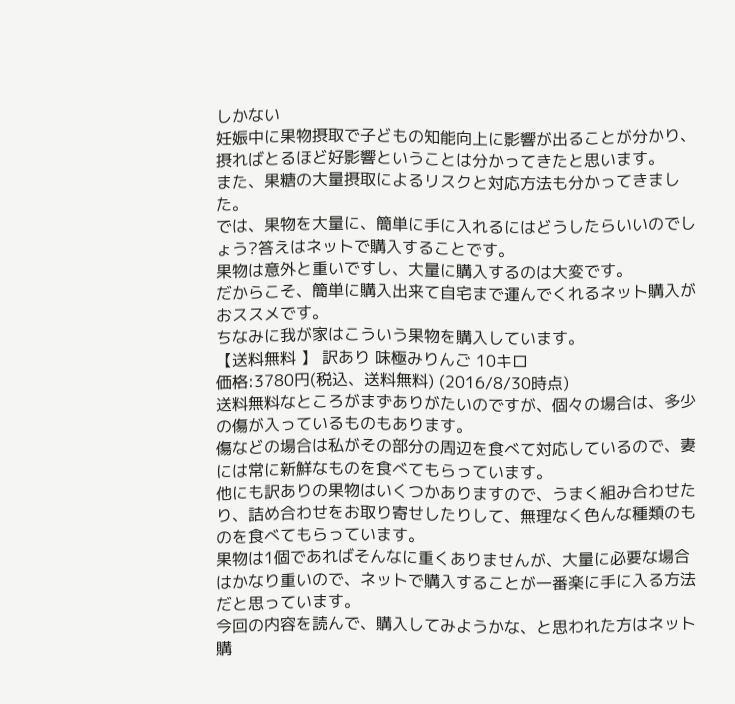しかない
妊娠中に果物摂取で子どもの知能向上に影響が出ることが分かり、摂ればとるほど好影響ということは分かってきたと思います。
また、果糖の大量摂取によるリスクと対応方法も分かってきました。
では、果物を大量に、簡単に手に入れるにはどうしたらいいのでしょう?答えはネットで購入することです。
果物は意外と重いですし、大量に購入するのは大変です。
だからこそ、簡単に購入出来て自宅まで運んでくれるネット購入がおススメです。
ちなみに我が家はこういう果物を購入しています。
【送料無料 】 訳あり 味極みりんご 10キロ
価格:3780円(税込、送料無料) (2016/8/30時点)
送料無料なところがまずありがたいのですが、個々の場合は、多少の傷が入っているものもあります。
傷などの場合は私がその部分の周辺を食べて対応しているので、妻には常に新鮮なものを食べてもらっています。
他にも訳ありの果物はいくつかありますので、うまく組み合わせたり、詰め合わせをお取り寄せしたりして、無理なく色んな種類のものを食べてもらっています。
果物は1個であればそんなに重くありませんが、大量に必要な場合はかなり重いので、ネットで購入することが一番楽に手に入る方法だと思っています。
今回の内容を読んで、購入してみようかな、と思われた方はネット購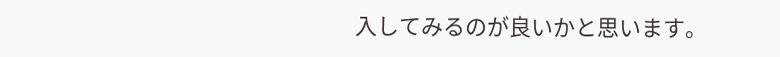入してみるのが良いかと思います。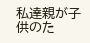私達親が子供のた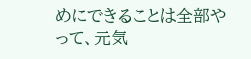めにできることは全部やって、元気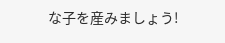な子を産みましょう!